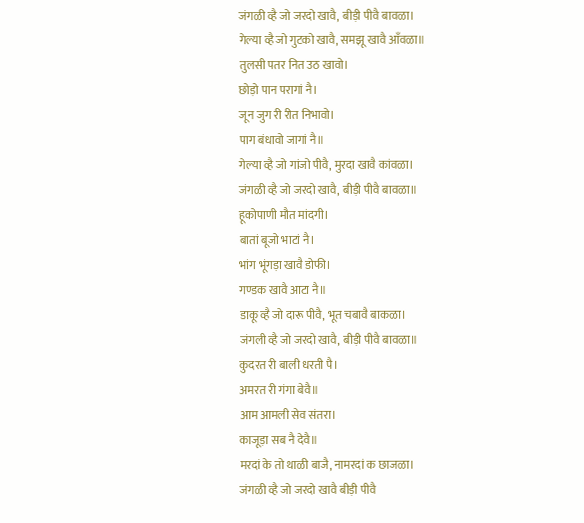जंगळी व्है जो जरदो खावै, बीड़ी पीवै बावळा।
गेल्या व्है जो गुटको खावै, समझू खावै आँवळा॥
तुलसी पतर नित उठ खावो।
छोड़ो पान परागां नै।
जून जुग री रीत निभावो।
पाग बंधावो जागां नै॥
गेल्या व्है जो गांजो पीवै, मुरदा खावै कांवळा।
जंगळी व्है जो जरदो खावै, बीड़ी पीवै बावळा॥
हूकोपाणी मौत मांदगी।
बातां बूजो भाटां नै।
भांग भूंगड़ा खावै डोफी।
गण्डक खावै आटा नै॥
डाकू व्है जो दारू पीवै, भूत चबावै बाकळा।
जंगली व्है जो जरदो खावै, बीड़ी पीवै बावळा॥
कुदरत री बाली धरती पै।
अमरत री गंगा बेवै॥
आम आमली सेव संतरा।
काजूड़ा सब नै देवै॥
मरदां के तो थाळी बाजै, नामरदां क छाजळा।
जंगळी व्है जो जरदो खावै बीड़ी पीवै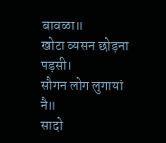बावळा॥
खोटा व्यसन छोड़ना पड़सी।
सौगन लोग लुगायां नै॥
सादो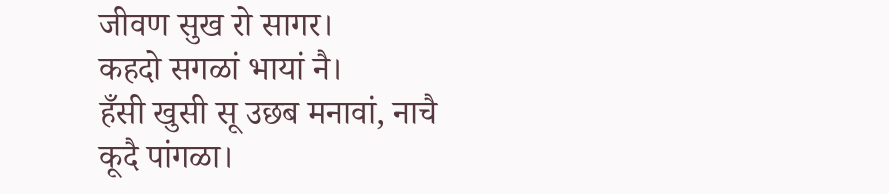जीवण सुख रो सागर।
कहदो सगळां भायां नै।
हँसी खुसी सू उछब मनावां, नाचै कूदै पांगळा।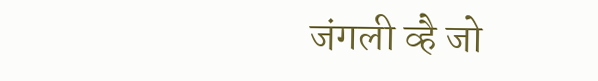जंगली व्है जो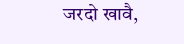जरदो खावै,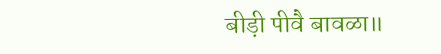बीड़ी पीवै बावळा॥